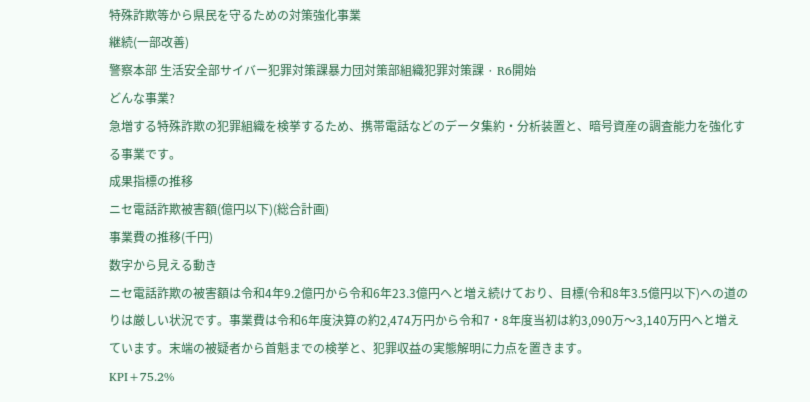特殊詐欺等から県民を守るための対策強化事業
継続(一部改善)
警察本部 生活安全部サイバー犯罪対策課暴力団対策部組織犯罪対策課 · R6開始
どんな事業?
急増する特殊詐欺の犯罪組織を検挙するため、携帯電話などのデータ集約・分析装置と、暗号資産の調査能力を強化する事業です。
成果指標の推移
ニセ電話詐欺被害額(億円以下)(総合計画)
事業費の推移(千円)
数字から見える動き
ニセ電話詐欺の被害額は令和4年9.2億円から令和6年23.3億円へと増え続けており、目標(令和8年3.5億円以下)への道のりは厳しい状況です。事業費は令和6年度決算の約2,474万円から令和7・8年度当初は約3,090万〜3,140万円へと増えています。末端の被疑者から首魁までの検挙と、犯罪収益の実態解明に力点を置きます。
KPI+75.2%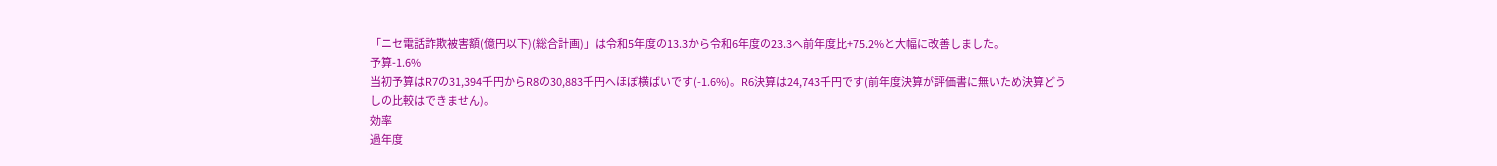「ニセ電話詐欺被害額(億円以下)(総合計画)」は令和5年度の13.3から令和6年度の23.3へ前年度比+75.2%と大幅に改善しました。
予算-1.6%
当初予算はR7の31,394千円からR8の30,883千円へほぼ横ばいです(-1.6%)。R6決算は24,743千円です(前年度決算が評価書に無いため決算どうしの比較はできません)。
効率
過年度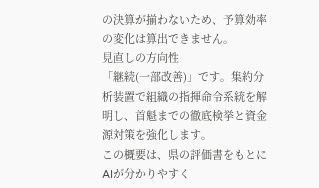の決算が揃わないため、予算効率の変化は算出できません。
見直しの方向性
「継続(一部改善)」です。集約分析装置で組織の指揮命令系統を解明し、首魁までの徹底検挙と資金源対策を強化します。
この概要は、県の評価書をもとにAIが分かりやすく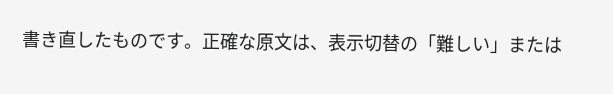書き直したものです。正確な原文は、表示切替の「難しい」または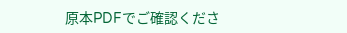原本PDFでご確認くださ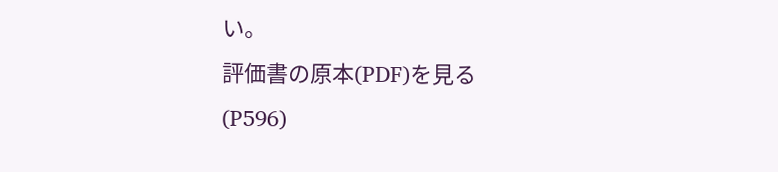い。
評価書の原本(PDF)を見る(P596)